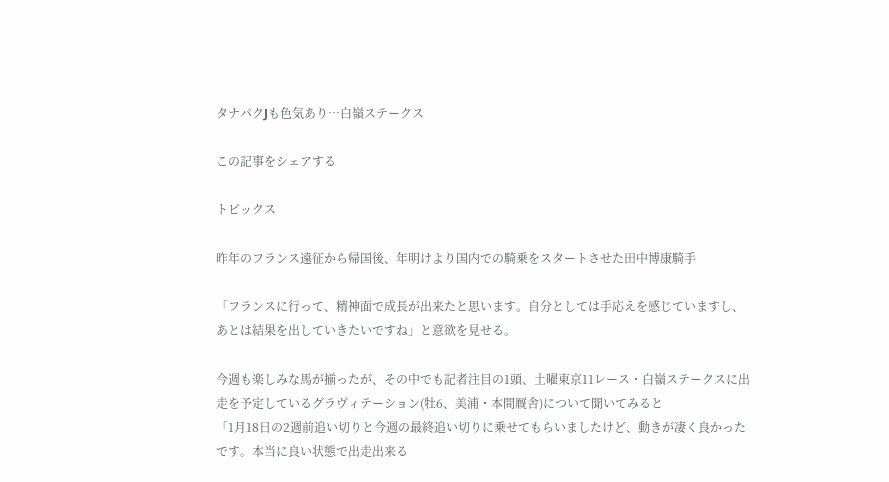タナパクJも色気あり…白嶺ステークス

この記事をシェアする

トピックス

昨年のフランス遠征から帰国後、年明けより国内での騎乗をスタートさせた田中博康騎手

「フランスに行って、精神面で成長が出来たと思います。自分としては手応えを感じていますし、あとは結果を出していきたいですね」と意欲を見せる。

今週も楽しみな馬が揃ったが、その中でも記者注目の1頭、土曜東京11レース・白嶺ステークスに出走を予定しているグラヴィテーション(牡6、美浦・本間厩舎)について聞いてみると
「1月18日の2週前追い切りと今週の最終追い切りに乗せてもらいましたけど、動きが凄く良かったです。本当に良い状態で出走出来る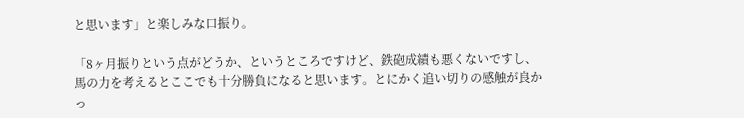と思います」と楽しみな口振り。

「8ヶ月振りという点がどうか、というところですけど、鉄砲成績も悪くないですし、馬の力を考えるとここでも十分勝負になると思います。とにかく追い切りの感触が良かっ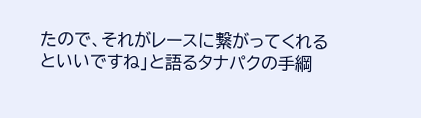たので、それがレースに繋がってくれるといいですね」と語るタナパクの手綱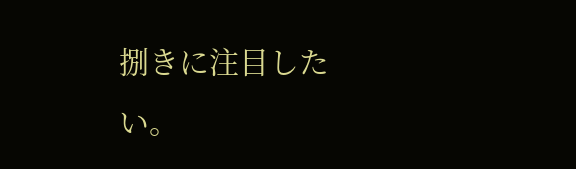捌きに注目したい。